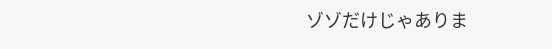ゾゾだけじゃありま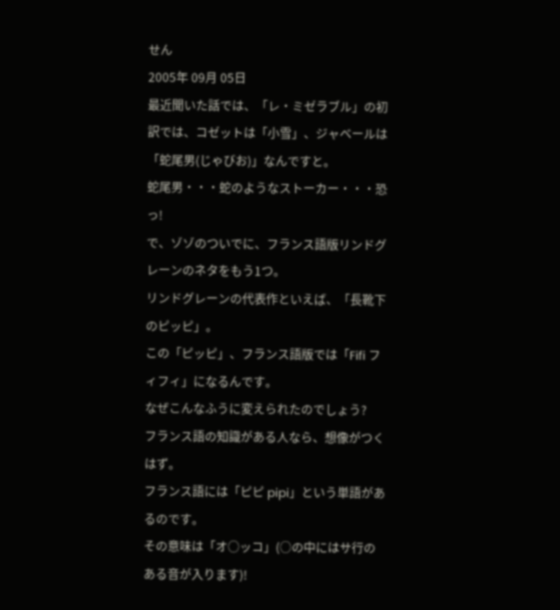せん
2005年 09月 05日
最近聞いた話では、「レ・ミゼラブル」の初訳では、コゼットは「小雪」、ジャベールは「蛇尾男(じゃびお)」なんですと。
蛇尾男・・・蛇のようなストーカー・・・恐っ!
で、ゾゾのついでに、フランス語版リンドグレーンのネタをもう1つ。
リンドグレーンの代表作といえば、「長靴下のピッピ」。
この「ピッピ」、フランス語版では「Fifi フィフィ」になるんです。
なぜこんなふうに変えられたのでしょう?
フランス語の知識がある人なら、想像がつくはず。
フランス語には「ピピ pipi」という単語があるのです。
その意味は「オ○ッコ」(○の中にはサ行のある音が入ります)!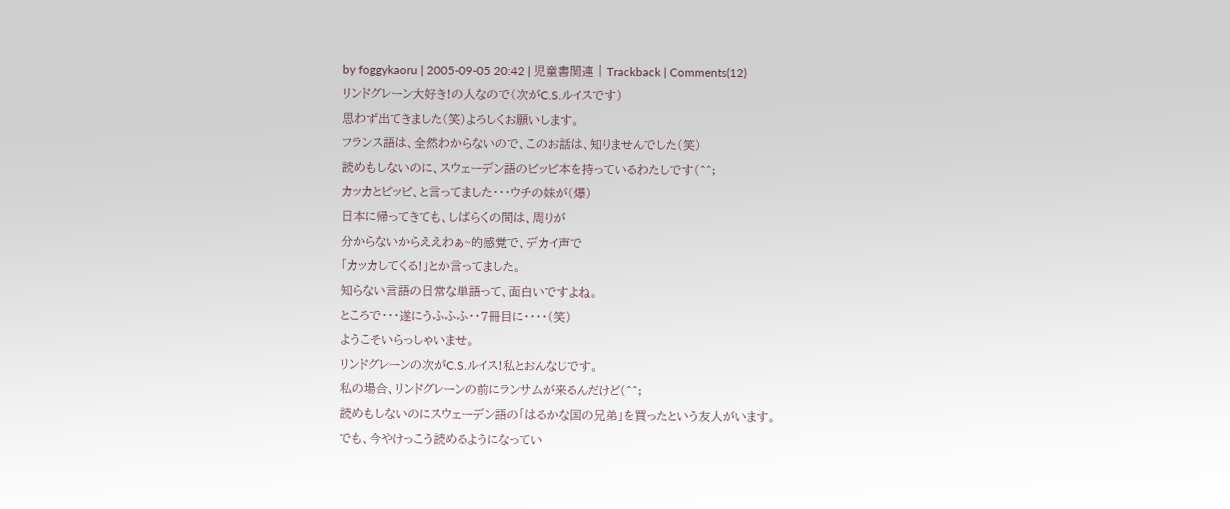by foggykaoru | 2005-09-05 20:42 | 児童書関連 | Trackback | Comments(12)
リンドグレーン大好き!の人なので(次がC.S.ルイスです)
思わず出てきました(笑)よろしくお願いします。
フランス語は、全然わからないので、このお話は、知りませんでした(笑)
読めもしないのに、スウェーデン語のピッピ本を持っているわたしです(^^;
カッカとピッピ、と言ってました・・・ウチの妹が(爆)
日本に帰ってきても、しばらくの間は、周りが
分からないからええわぁ~的感覚で、デカイ声で
「カッカしてくる!」とか言ってました。
知らない言語の日常な単語って、面白いですよね。
ところで・・・遂にうふふふ・・7冊目に・・・・(笑)
ようこそいらっしゃいませ。
リンドグレーンの次がC.S.ルイス!私とおんなじです。
私の場合、リンドグレーンの前にランサムが来るんだけど(^^;
読めもしないのにスウェーデン語の「はるかな国の兄弟」を買ったという友人がいます。
でも、今やけっこう読めるようになってい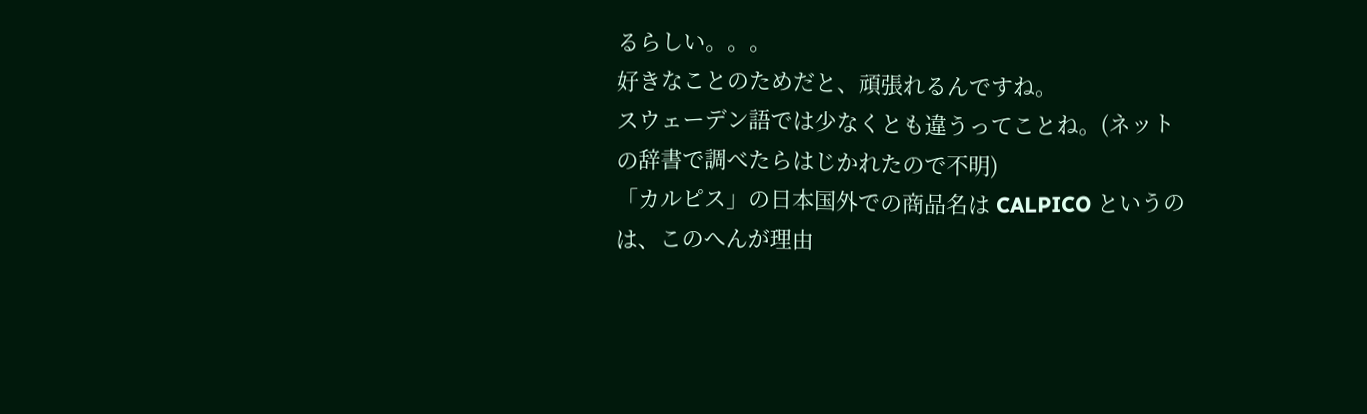るらしい。。。
好きなことのためだと、頑張れるんですね。
スウェーデン語では少なくとも違うってことね。(ネットの辞書で調べたらはじかれたので不明)
「カルピス」の日本国外での商品名は CALPICO というのは、このへんが理由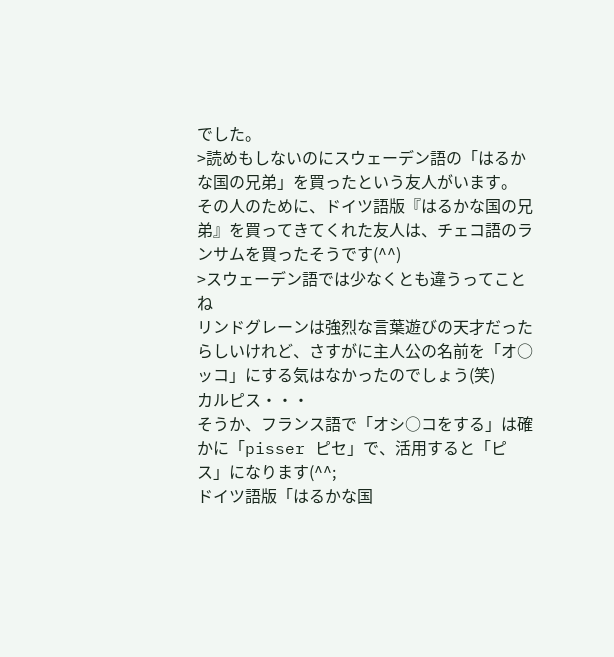でした。
>読めもしないのにスウェーデン語の「はるかな国の兄弟」を買ったという友人がいます。
その人のために、ドイツ語版『はるかな国の兄弟』を買ってきてくれた友人は、チェコ語のランサムを買ったそうです(^^)
>スウェーデン語では少なくとも違うってことね
リンドグレーンは強烈な言葉遊びの天才だったらしいけれど、さすがに主人公の名前を「オ○ッコ」にする気はなかったのでしょう(笑)
カルピス・・・
そうか、フランス語で「オシ○コをする」は確かに「pisser ピセ」で、活用すると「ピス」になります(^^;
ドイツ語版「はるかな国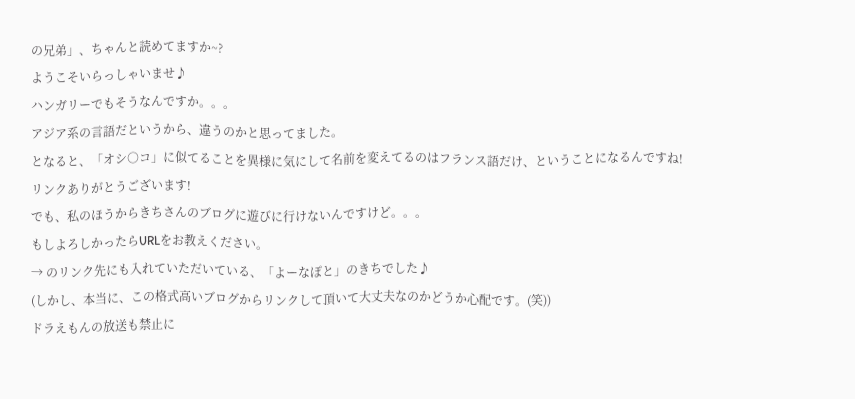の兄弟」、ちゃんと読めてますか~?
ようこそいらっしゃいませ♪
ハンガリーでもそうなんですか。。。
アジア系の言語だというから、違うのかと思ってました。
となると、「オシ○コ」に似てることを異様に気にして名前を変えてるのはフランス語だけ、ということになるんですね!
リンクありがとうございます!
でも、私のほうからきちさんのブログに遊びに行けないんですけど。。。
もしよろしかったらURLをお教えください。
→ のリンク先にも入れていただいている、「よーなぽと」のきちでした♪
(しかし、本当に、この格式高いブログからリンクして頂いて大丈夫なのかどうか心配です。(笑))
ドラえもんの放送も禁止に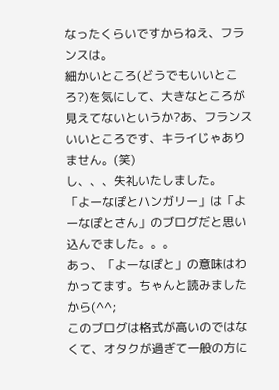なったくらいですからねえ、フランスは。
細かいところ(どうでもいいところ?)を気にして、大きなところが見えてないというか?あ、フランスいいところです、キライじゃありません。(笑)
し、、、失礼いたしました。
「よーなぽとハンガリー」は「よーなぽとさん」のブログだと思い込んでました。。。
あっ、「よーなぽと」の意味はわかってます。ちゃんと読みましたから(^^;
このブログは格式が高いのではなくて、オタクが過ぎて一般の方に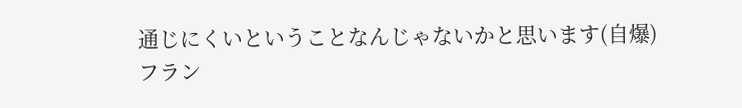通じにくいということなんじゃないかと思います(自爆)
フラン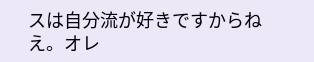スは自分流が好きですからねえ。オレ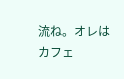流ね。オレはカフェ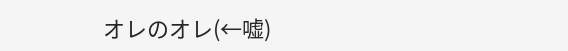オレのオレ(←嘘)